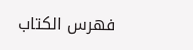فهرس الكتاب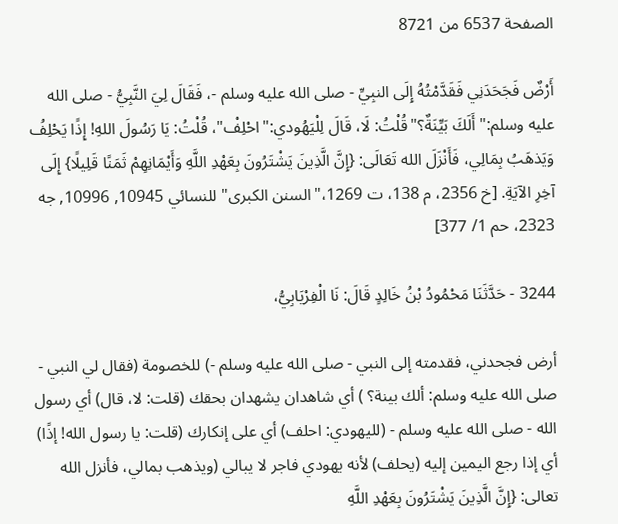الصفحة 6537 من 8721

أَرْضٌ فَجَحَدَنِي فَقَدَّمْتُهُ إِلَى النبِيِّ - صلى الله عليه وسلم -، فَقَالَ لِيَ النَّبِيُّ - صلى الله عليه وسلم:"أَلَكَ بَيِّنَةٌ؟"قُلْتُ: لَا، قَالَ لِلْيَهُودي:"احْلِفْ"، قُلْتُ: يَا رَسُولَ اللهِ! إِذًا يَحْلِفُ وَيَذهَبُ بِمَالِي، فَأَنْزَلَ الله تَعَالَى: {إِنَّ الَّذِينَ يَشْتَرُونَ بِعَهْدِ اللَّهِ وَأَيْمَانِهِمْ ثَمَنًا قَلِيلًا} إِلَى آخِرِ الآيَةِ. [خ 2356، م 138، ت 1269،"السنن الكبرى"للنسائي 10945, 10996, جه 2323، حم 1/ 377]

3244 - حَدَّثَنَا مَحْمُودُ بْنُ خَالِدٍ قَالَ: نَا الْفِرْيَابِيُّ،

أرض فجحدني، فقدمته إلى النبي - صلى الله عليه وسلم -) للخصومة (فقال لي النبي - صلى الله عليه وسلم: ألك بينة؟ ) أي شاهدان يشهدان بحقك (قلت: لا، قال) أي رسول الله - صلى الله عليه وسلم - (لليهودي: احلف) أي على إنكارك (قلت: يا رسول الله! إذًا) أي إذا رجع اليمين إليه (يحلف) لأنه يهودي فاجر لا يبالي (ويذهب بمالي، فأنزل الله تعالى: {إِنَّ الَّذِينَ يَشْتَرُونَ بِعَهْدِ اللَّهِ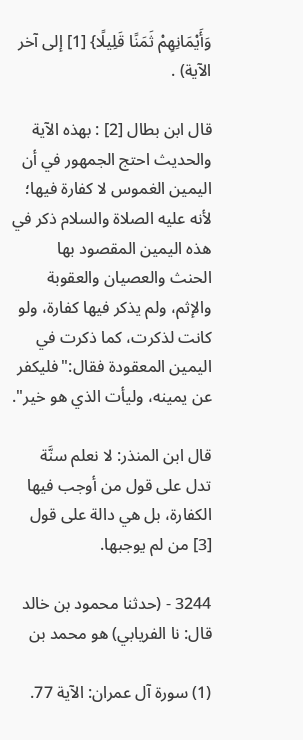وَأَيْمَانِهِمْ ثَمَنًا قَلِيلًا} [1] إلى آخر الآية) .

قال ابن بطال [2] : بهذه الآية والحديث احتج الجمهور في أن اليمين الغموس لا كفارة فيها؛ لأنه عليه الصلاة والسلام ذكر في هذه اليمين المقصود بها الحنث والعصيان والعقوبة والإثم، ولم يذكر فيها كفارة، ولو كانت لذكرت، كما ذكرت في اليمين المعقودة فقال:"فليكفر عن يمينه، وليأت الذي هو خير".

قال ابن المنذر: لا نعلم سنَّة تدل على قول من أوجب فيها الكفارة، بل هي دالة على قول [3] من لم يوجبها.

3244 - (حدثنا محمود بن خالد قال: نا الفريابي) هو محمد بن

(1) سورة آل عمران: الآية 77.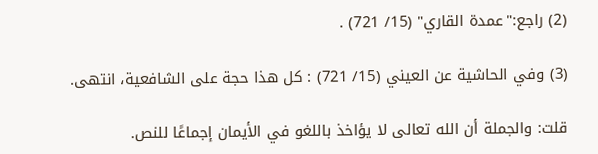(2) راجع:"عمدة القاري" (15/ 721) .

(3) وفي الحاشية عن العيني (15/ 721) : كل هذا حجة على الشافعية، انتهى.

قلت: والجملة أن الله تعالى لا يؤاخذ باللغو في الأيمان إجماعًا للنص.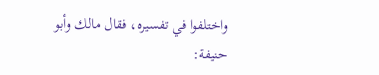واختلفوا في تفسيره، فقال مالك وأبو حنيفة: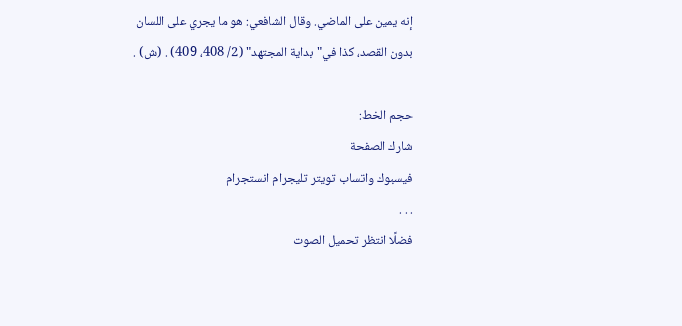إنه يمين على الماضي. وقال الشافعي: هو ما يجري على اللسان بدون القصد، كذا في"بداية المجتهد" (2/ 408، 409) . (ش) .

حجم الخط:
شارك الصفحة
فيسبوك واتساب تويتر تليجرام انستجرام
. . .
فضلًا انتظر تحميل الصوت